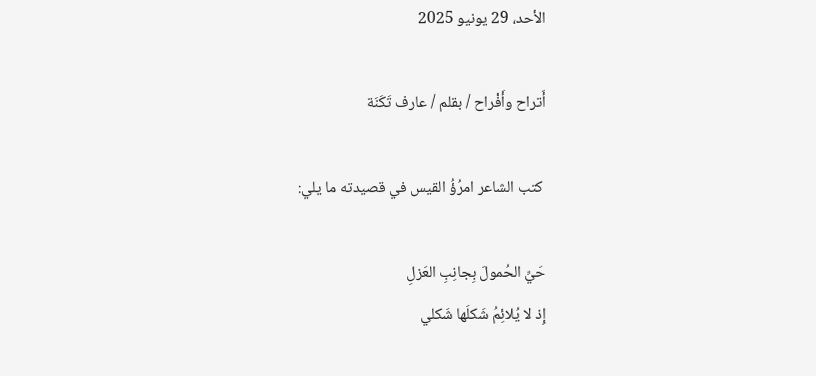الأحد، 29 يونيو 2025

أَتراح وأَفْراح / بقلم / عارف تَكَنَة

 كتب الشاعر امرُؤُ القيس في قصيدته ما يلي:

حَيِّ الحُمولَ بِجانِبِ العَزلِ
إِذ لا يُلائِمُ شَكلَها شَكلي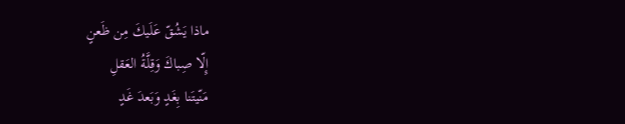ماذا يَشُقّ عَلَيكَ مِن ظَعنٍ
إِلّا صِباكَ وَقِلَّةُ العَقلِ
مَنّيتَنا بِغَدٍ وَبَعدَ غَدٍ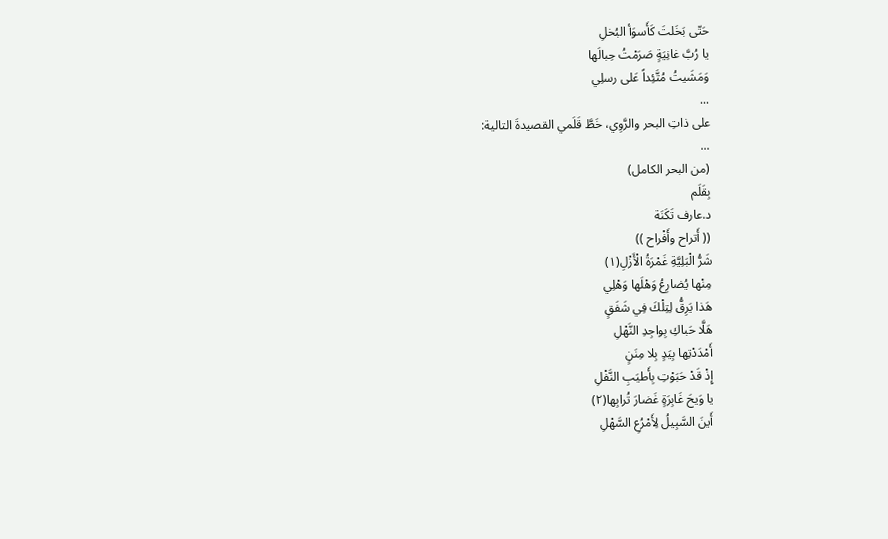حَتّى بَخَلتَ كَأَسوَأ البُخلِ
يا رُبَّ غانِيَةٍ صَرَمْتُ حِبالَها
وَمَشَيتُ مُتَّئِداً عَلى رسلِي
...
على ذاتِ البحر والرَّوِي، خَطَّ قَلَمي القصيدةَ التالية:
...
(من البحر الكامل)
بِقَلَم
د.عارف تَكَنَة
(( أَتراح وأَفْراح ))
شَرُّ الْبَلِيَّةِ غَمْرَةُ الْأَزْلِ(١)
مِنْها يُضارِعُ وَهْلَها وَهْلِي
هَذا يَرِقُّ لِتِلْكَ فِي شَفَقٍ
هَلَّا حَباكِ بِواجِدِ النَّهْلِ
أَمْدَدْتِها بِيَدٍ بِلا مِنَنٍ
إِذْ قَدْ حَبَوْتِ بِأَطيَبِ النَّفْلِ
يا وَيحَ غَابِرَةٍ غَضارَ تُرابِها(٢)
أَينَ السَّبِيلُ لِأَمْرُعِ السَّهْلِ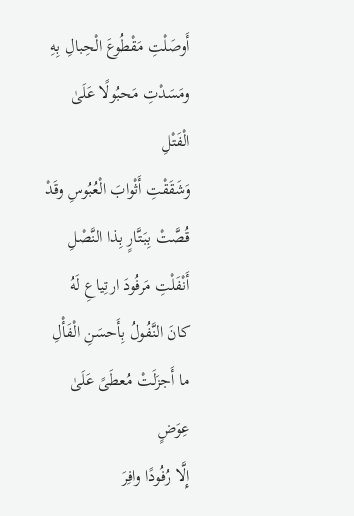أَوصَلْتِ مَقْطُوعَ الْحِبالِ بِهِ
ومَسَدْتِ مَحبُولًا عَلَىٰ الْفَتْلِ
وَشَقَقْتِ أَثْوابَ الْعُبُوسِ وقَدْ
قُصَّتْ بِبَتَّارٍ بِذا النَّصْلِ
أَنْفَلْتِ مَرفُودَ ارتِياعِ لَهُ
كانَ النَّفُولُ بِأَحسَنِ الْفَأْلِ
ما أَجزَلَتْ مُعطَىً عَلَىٰ عِوَضٍ
إِلَّا رُفُودًا وافِرَ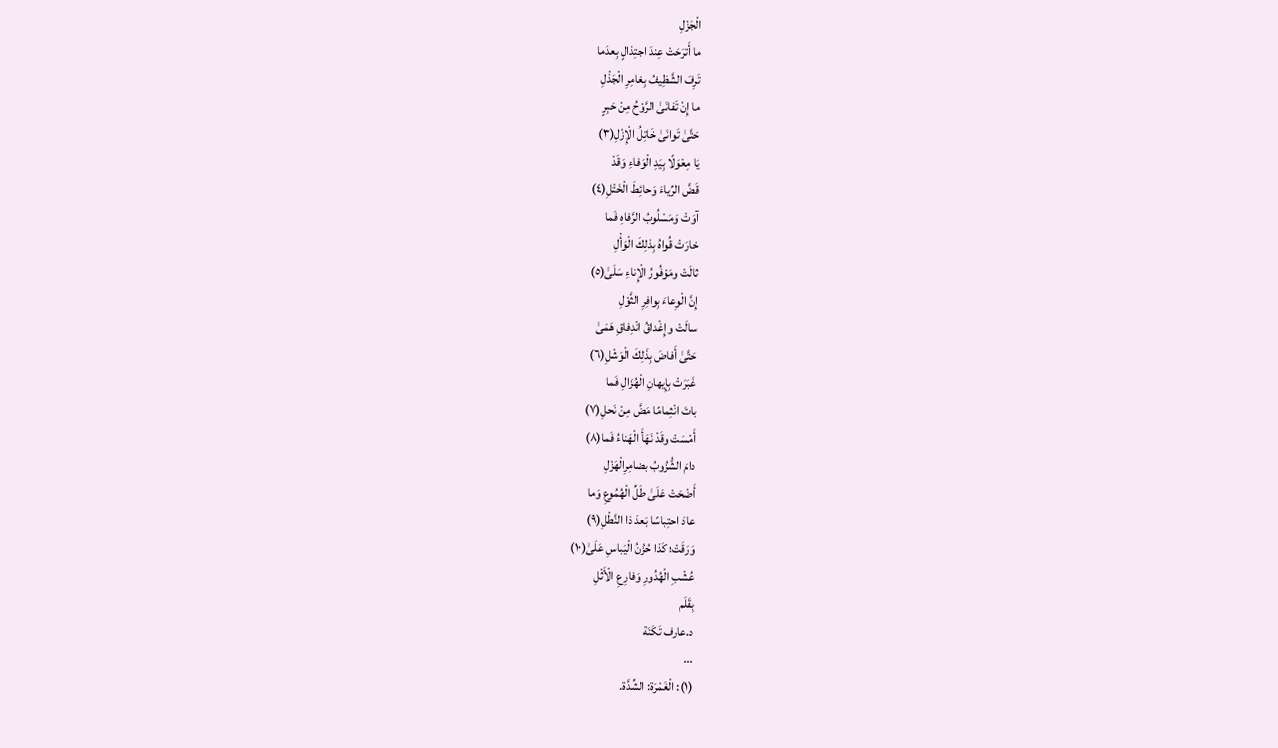الْجَزْلِ
ما أَترَحَتْ عِندَ اجتِذالٍ بِعدَما
تَرِفَ الشَّظِيفُ بِغامِرِ الْجَذْلِ
ما إِنْ تَفانَىٰ الرَّوْحُ مِنْ حَبِرٍ
حَتَّىٰ تَوانَىٰ خَاتِلُ الْإِزْلِ(٣)
يَا مِعْوَلًا بِيَدِ الْوَفاءِ وَقَدْ
قَضَّ الرِّياءَ وَحائِطَ الْخَتْلِ(٤)
آوَتْ وَمَسْلُوبُ الرَّفاهِ فَما
خارَتْ قُواهُ بِذلِكَ الْوَأْلِ
ثالَتْ ومَوْفُورُ الْإِناءِ سَلَىٰ(٥)
إِنَّ الْوِعاءَ بِوافِرِ الثَّوْلِ
سالَتْ وإِغْداقُ انْدِفاقِ هَمَىٰ
حَتَّىٰ أَفاضَ بِذَلِكَ الْوَشْلِ(٦)
غَبَرَتْ بِإِيهانِ الْهُزَالِ فَما
باتَ انْثِمامًا مَضَّ مِنْ نَحلِ(٧)
أَمْسَتْ وقَدْ نَهَأَ الْهَناءُ فَما(٨)
دامَ الشُّزُوبُ بضامِرِالْهَزْلِ
أَضْحَتْ عَلَىٰ طَلِّ الْهُمُوعِ وَما
عادَ احتِباسًا بَعدَ ذا النَّطْلِ(٩)
وَرَقَتْ؛ كَذا حُزُنُ الْيَباسِ عَلَىٰ(١٠)
عُشْبِ الْهُدُورِ وَفارِعِ الْأَثْلِ
بِقَلَم
د.عارف تَكَنَة
...
(١): الْغَمْرَة: الشِّدَّة.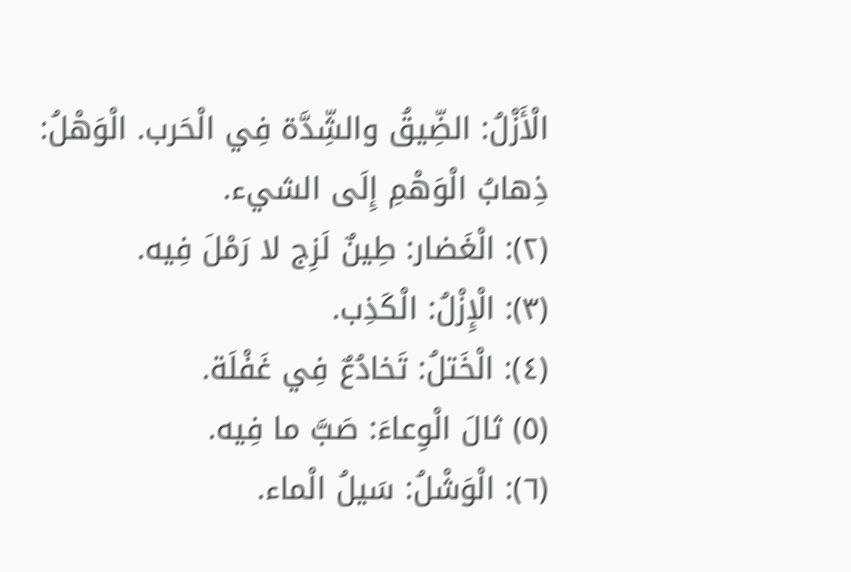الْأَزْلُ: الضِّيقُ والشِّدَّة فِي الْحَرب. الْوَهْلُ: ذِهابُ الْوَهْمِ إِلَى الشيء.
(٢): الْغَضار: طِينٌ لَزِج لا رَمْلَ فِيه.
(٣): الْإِزْلُ: الْكَذِب.
(٤): الْخَتلُ: تَخادُعٌ فِي غَفْلَة.
(٥) ثالَ الْوِعاءَ: صَبَّ ما فِيه.
(٦): الْوَشْلُ: سَيلُ الْماء.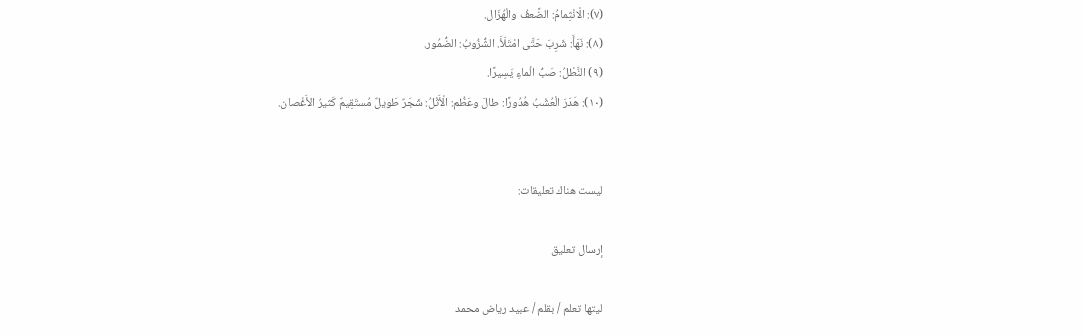(٧): الْانْثِمامُ: الضَّعفُ والْهُزَال.
(٨): نَهَأَ: شَرِبَ حَتَّى امْتَلَأَ. الشُّزُوبُ: الضُّمُور.
(٩) النَّطْلُ: صَبُّ الْماءِ يَسِيرًا.
(١٠): هَدَرَ الْعُشْبُ هُدُورًا: طالَ وعَظُم: الْأَثْلُ: شَجَرٌ طَويلٌ مُستَقِيمٌ كَثيرُ الأَغْصان.


ليست هناك تعليقات:

إرسال تعليق

ليتها تعلم / بقلم / عبيد رياض محمد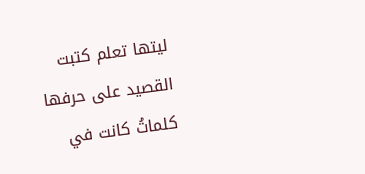ليتها تعلم كتبت القصيد على حرفها كلماتُ كانت في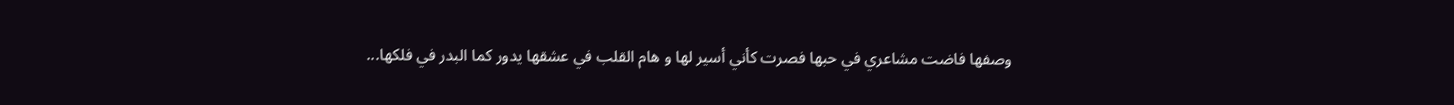وصفها فاضت مشاعري في حبها فصرت كأني أسير لها و هام القلب في عشقها يدور كما البدر في فلكها...